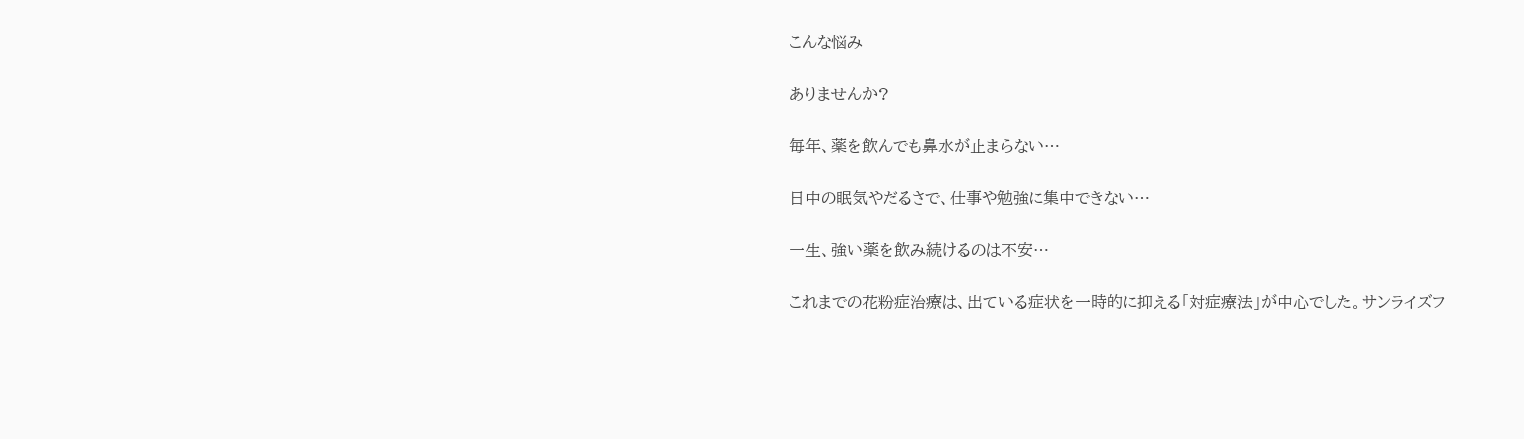こんな悩み

ありませんか?

毎年、薬を飲んでも鼻水が止まらない…

日中の眠気やだるさで、仕事や勉強に集中できない…

一生、強い薬を飲み続けるのは不安…

これまでの花粉症治療は、出ている症状を一時的に抑える「対症療法」が中心でした。サンライズフ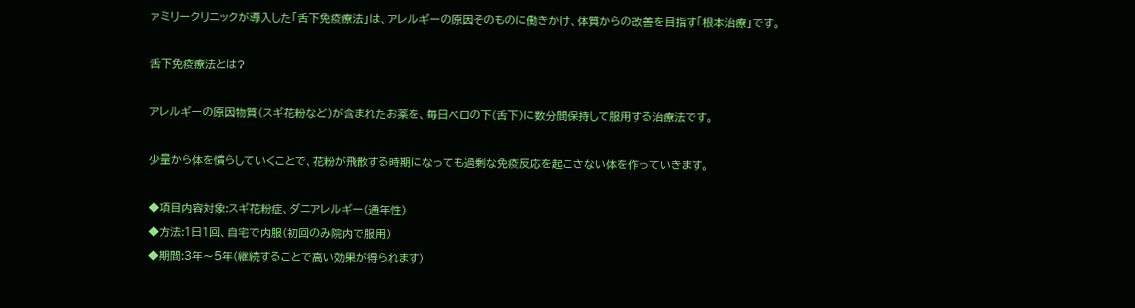ァミリークリニックが導入した「舌下免疫療法」は、アレルギーの原因そのものに働きかけ、体質からの改善を目指す「根本治療」です。

舌下免疫療法とは?

アレルギーの原因物質(スギ花粉など)が含まれたお薬を、毎日ベロの下(舌下)に数分間保持して服用する治療法です。

少量から体を慣らしていくことで、花粉が飛散する時期になっても過剰な免疫反応を起こさない体を作っていきます。

◆項目内容対象:スギ花粉症、ダニアレルギー(通年性)
◆方法:1日1回、自宅で内服(初回のみ院内で服用)
◆期間:3年〜5年(継続することで高い効果が得られます)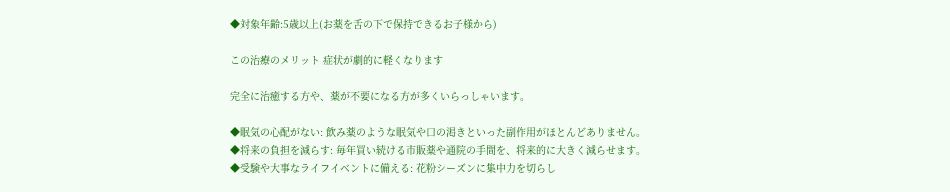◆対象年齢:5歳以上(お薬を舌の下で保持できるお子様から)

この治療のメリット 症状が劇的に軽くなります

完全に治癒する方や、薬が不要になる方が多くいらっしゃいます。

◆眠気の心配がない: 飲み薬のような眠気や口の渇きといった副作用がほとんどありません。
◆将来の負担を減らす: 毎年買い続ける市販薬や通院の手間を、将来的に大きく減らせます。
◆受験や大事なライフイベントに備える: 花粉シーズンに集中力を切らし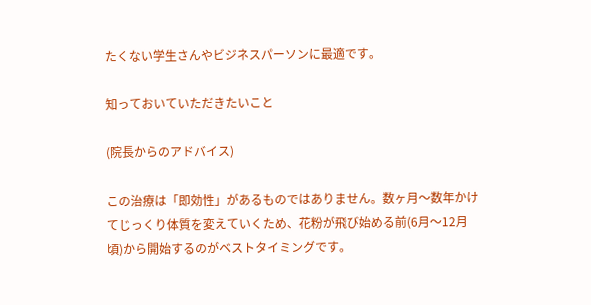たくない学生さんやビジネスパーソンに最適です。

知っておいていただきたいこと

(院長からのアドバイス)

この治療は「即効性」があるものではありません。数ヶ月〜数年かけてじっくり体質を変えていくため、花粉が飛び始める前(6月〜12月頃)から開始するのがベストタイミングです。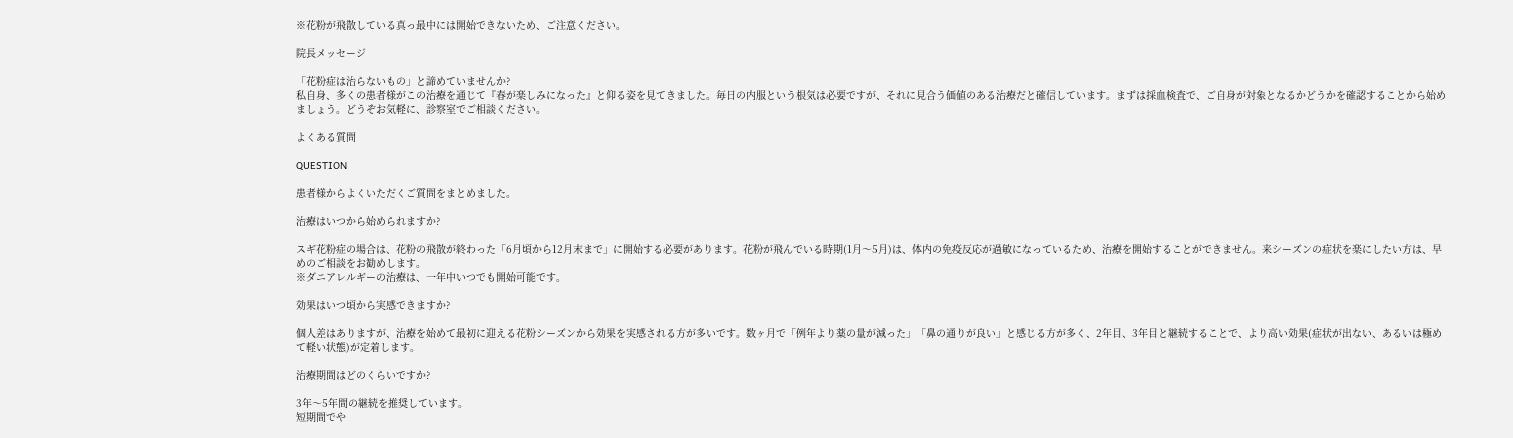※花粉が飛散している真っ最中には開始できないため、ご注意ください。

院長メッセージ

「花粉症は治らないもの」と諦めていませんか?
私自身、多くの患者様がこの治療を通じて『春が楽しみになった』と仰る姿を見てきました。毎日の内服という根気は必要ですが、それに見合う価値のある治療だと確信しています。まずは採血検査で、ご自身が対象となるかどうかを確認することから始めましょう。どうぞお気軽に、診察室でご相談ください。

よくある質問

QUESTION

患者様からよくいただくご質問をまとめました。

治療はいつから始められますか?

スギ花粉症の場合は、花粉の飛散が終わった「6月頃から12月末まで」に開始する必要があります。花粉が飛んでいる時期(1月〜5月)は、体内の免疫反応が過敏になっているため、治療を開始することができません。来シーズンの症状を楽にしたい方は、早めのご相談をお勧めします。
※ダニアレルギーの治療は、一年中いつでも開始可能です。

効果はいつ頃から実感できますか?

個人差はありますが、治療を始めて最初に迎える花粉シーズンから効果を実感される方が多いです。数ヶ月で「例年より薬の量が減った」「鼻の通りが良い」と感じる方が多く、2年目、3年目と継続することで、より高い効果(症状が出ない、あるいは極めて軽い状態)が定着します。

治療期間はどのくらいですか?

3年〜5年間の継続を推奨しています。
短期間でや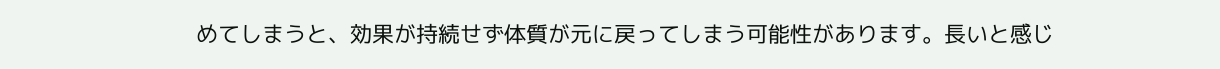めてしまうと、効果が持続せず体質が元に戻ってしまう可能性があります。長いと感じ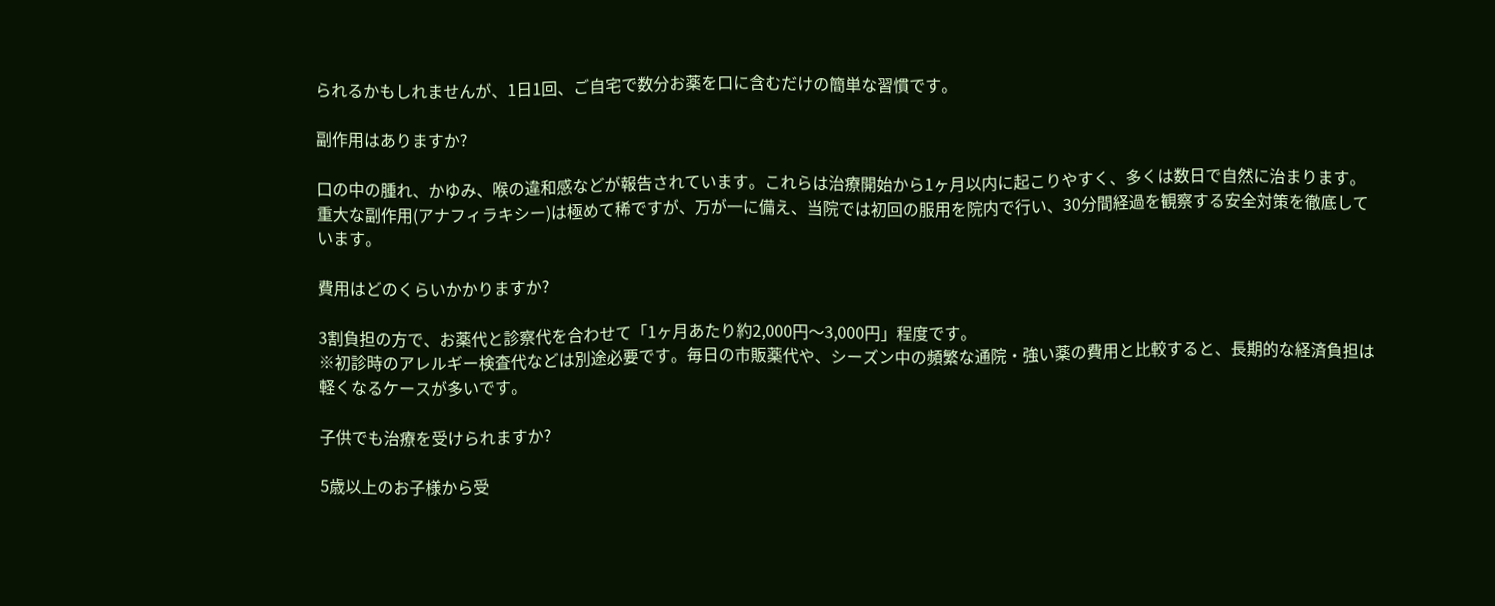られるかもしれませんが、1日1回、ご自宅で数分お薬を口に含むだけの簡単な習慣です。

副作用はありますか?

口の中の腫れ、かゆみ、喉の違和感などが報告されています。これらは治療開始から1ヶ月以内に起こりやすく、多くは数日で自然に治まります。重大な副作用(アナフィラキシー)は極めて稀ですが、万が一に備え、当院では初回の服用を院内で行い、30分間経過を観察する安全対策を徹底しています。

費用はどのくらいかかりますか?

3割負担の方で、お薬代と診察代を合わせて「1ヶ月あたり約2,000円〜3,000円」程度です。
※初診時のアレルギー検査代などは別途必要です。毎日の市販薬代や、シーズン中の頻繁な通院・強い薬の費用と比較すると、長期的な経済負担は軽くなるケースが多いです。

子供でも治療を受けられますか?

5歳以上のお子様から受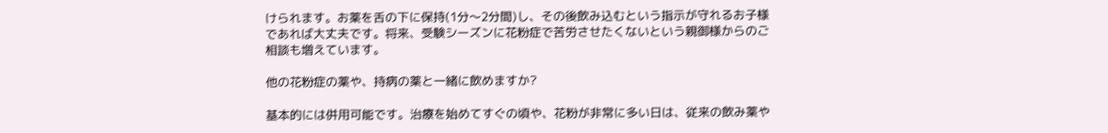けられます。お薬を舌の下に保持(1分〜2分間)し、その後飲み込むという指示が守れるお子様であれば大丈夫です。将来、受験シーズンに花粉症で苦労させたくないという親御様からのご相談も増えています。

他の花粉症の薬や、持病の薬と一緒に飲めますか?

基本的には併用可能です。治療を始めてすぐの頃や、花粉が非常に多い日は、従来の飲み薬や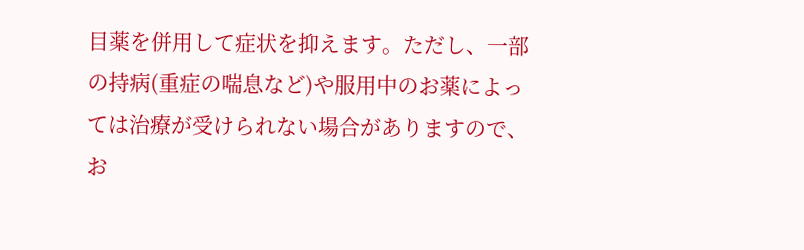目薬を併用して症状を抑えます。ただし、一部の持病(重症の喘息など)や服用中のお薬によっては治療が受けられない場合がありますので、お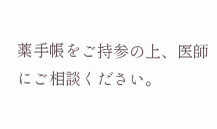薬手帳をご持参の上、医師にご相談ください。